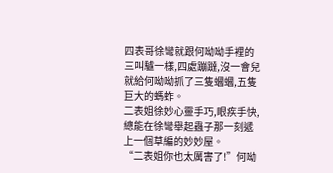四表哥徐彎就跟何呦呦手裡的三叫驢一樣,四處蹦躂,沒一會兒就給何呦呦抓了三隻蟈蟈,五隻巨大的螞蚱。
二表姐徐妙心靈手巧,眼疾手快,總能在徐彎舉起蟲子那一刻遞上一個草編的妙妙屋。
“二表姐你也太厲害了!”何呦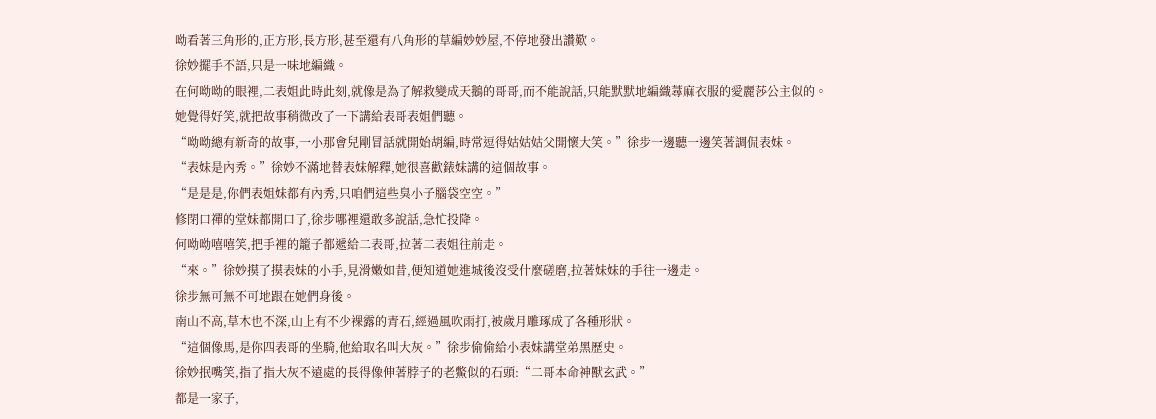呦看著三角形的,正方形,長方形,甚至還有八角形的草編妙妙屋,不停地發出讚歎。
徐妙擺手不語,只是一味地編織。
在何呦呦的眼裡,二表姐此時此刻,就像是為了解救變成天鵝的哥哥,而不能說話,只能默默地編織蕁麻衣服的愛麗莎公主似的。
她覺得好笑,就把故事稍微改了一下講給表哥表姐們聽。
“呦呦總有新奇的故事,一小那會兒剛冒話就開始胡編,時常逗得姑姑姑父開懷大笑。”徐步一邊聽一邊笑著調侃表妹。
“表妹是內秀。”徐妙不滿地替表妹解釋,她很喜歡錶妹講的這個故事。
“是是是,你們表姐妹都有內秀,只咱們這些臭小子腦袋空空。”
修閉口禪的堂妹都開口了,徐步哪裡還敢多說話,急忙投降。
何呦呦嘻嘻笑,把手裡的籠子都遞給二表哥,拉著二表姐往前走。
“來。”徐妙摸了摸表妹的小手,見滑嫩如昔,便知道她進城後沒受什麼磋磨,拉著妹妹的手往一邊走。
徐步無可無不可地跟在她們身後。
南山不高,草木也不深,山上有不少裸露的青石,經過風吹雨打,被歲月雕琢成了各種形狀。
“這個像馬,是你四表哥的坐騎,他給取名叫大灰。”徐步偷偷給小表妹講堂弟黑歷史。
徐妙抿嘴笑,指了指大灰不遠處的長得像伸著脖子的老鱉似的石頭:“二哥本命神獸玄武。”
都是一家子,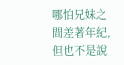哪怕兄妹之間差著年紀,但也不是說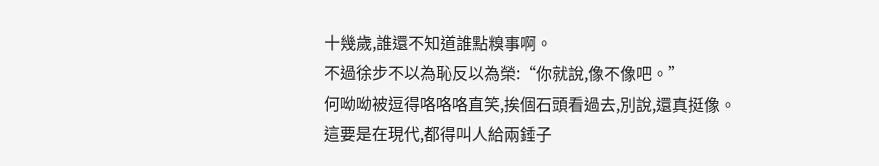十幾歲,誰還不知道誰點糗事啊。
不過徐步不以為恥反以為榮:“你就說,像不像吧。”
何呦呦被逗得咯咯咯直笑,挨個石頭看過去,別說,還真挺像。
這要是在現代,都得叫人給兩錘子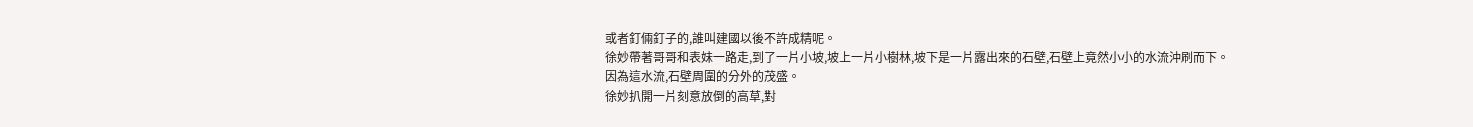或者釘倆釘子的,誰叫建國以後不許成精呢。
徐妙帶著哥哥和表妹一路走,到了一片小坡,坡上一片小樹林,坡下是一片露出來的石壁,石壁上竟然小小的水流沖刷而下。
因為這水流,石壁周圍的分外的茂盛。
徐妙扒開一片刻意放倒的高草,對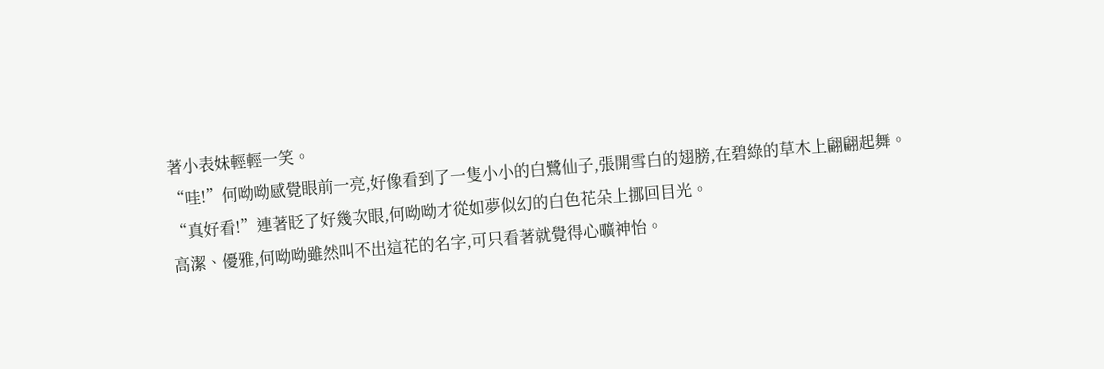著小表妹輕輕一笑。
“哇!”何呦呦感覺眼前一亮,好像看到了一隻小小的白鷺仙子,張開雪白的翅膀,在碧綠的草木上翩翩起舞。
“真好看!”連著眨了好幾次眼,何呦呦才從如夢似幻的白色花朵上挪回目光。
高潔、優雅,何呦呦雖然叫不出這花的名字,可只看著就覺得心曠神怡。